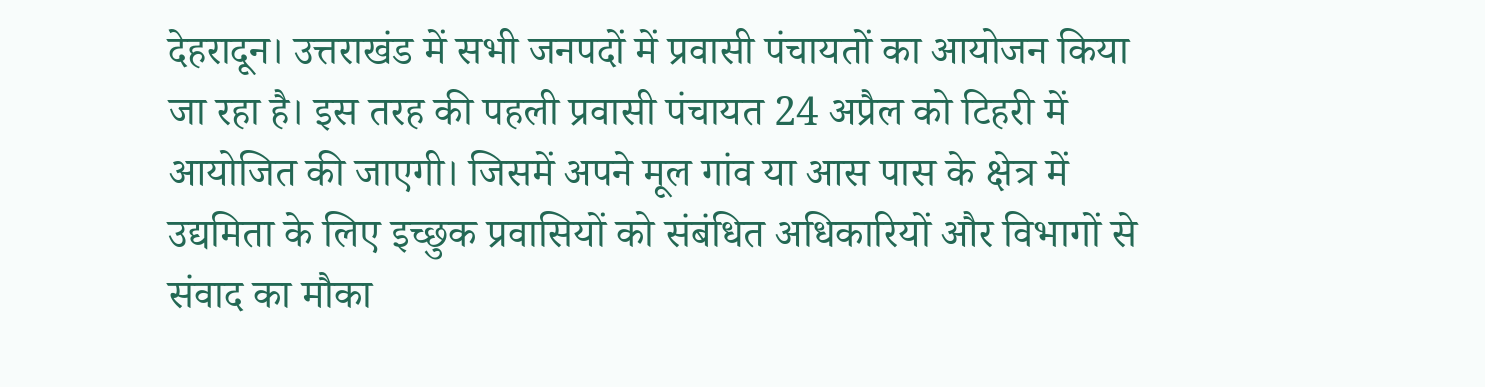देहरादून। उत्तराखंड में सभी जनपदों में प्रवासी पंचायतों का आयोजन किया जा रहा है। इस तरह की पहली प्रवासी पंचायत 24 अप्रैल को टिहरी में आयोजित की जाएगी। जिसमें अपने मूल गांव या आस पास के क्षेत्र में उद्यमिता के लिए इच्छुक प्रवासियों को संबंधित अधिकारियों और विभागों से संवाद का मौका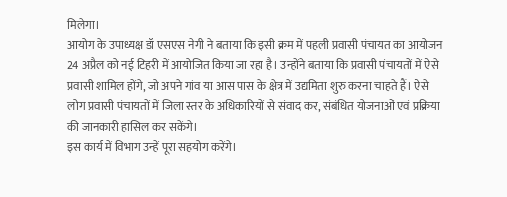मिलेगा।
आयोग के उपाध्यक्ष डॉ एसएस नेगी ने बताया कि इसी क्रम में पहली प्रवासी पंचायत का आयोजन 24 अप्रैल को नई टिहरी में आयोजित किया जा रहा है। उन्होंने बताया कि प्रवासी पंचायतों में ऐसे प्रवासी शामिल होंगे, जो अपने गांव या आस पास के क्षेत्र में उद्यमिता शुरु करना चाहते हैं। ऐसे लोग प्रवासी पंचायतों में जिला स्तर के अधिकारियों से संवाद कर, संबंधित योजनाओं एवं प्रक्रिया की जानकारी हासिल कर सकेंगे।
इस कार्य में विभाग उन्हें पूरा सहयोग करेंगे।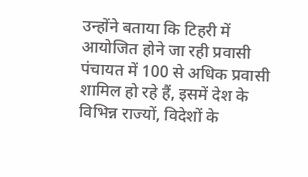उन्होंने बताया कि टिहरी में आयोजित होने जा रही प्रवासी पंचायत में 100 से अधिक प्रवासी शामिल हो रहे हैं, इसमें देश के विभिन्न राज्यों, विदेशों के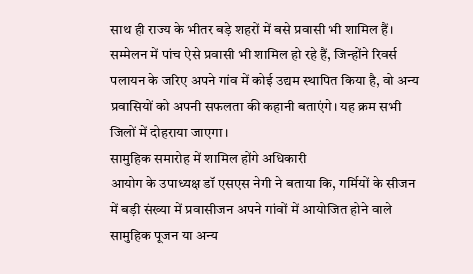साथ ही राज्य के भीतर बड़े शहरों में बसे प्रवासी भी शामिल हैं। सम्मेलन में पांच ऐसे प्रवासी भी शामिल हो रहे हैं, जिन्होंने रिवर्स पलायन के जरिए अपने गांव में कोई उद्यम स्थापित किया है, वो अन्य प्रवासियों को अपनी सफलता की कहानी बताएंगे। यह क्रम सभी जिलों में दोहराया जाएगा।
सामुहिक समारोह में शामिल होंगे अधिकारी
आयोग के उपाध्यक्ष डॉ एसएस नेगी ने बताया कि, गर्मियों के सीजन में बड़ी संख्या में प्रवासीजन अपने गांवों में आयोजित होने वाले सामुहिक पूजन या अन्य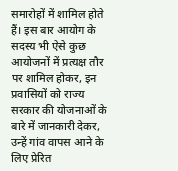समारोहों में शामिल होते हैं। इस बार आयोग के सदस्य भी ऐसे कुछ आयोजनों में प्रत्यक्ष तौर पर शामिल होकर, इन प्रवासियों को राज्य सरकार की योजनाओं के बारे में जानकारी देकर, उन्हें गांव वापस आने के लिए प्रेरित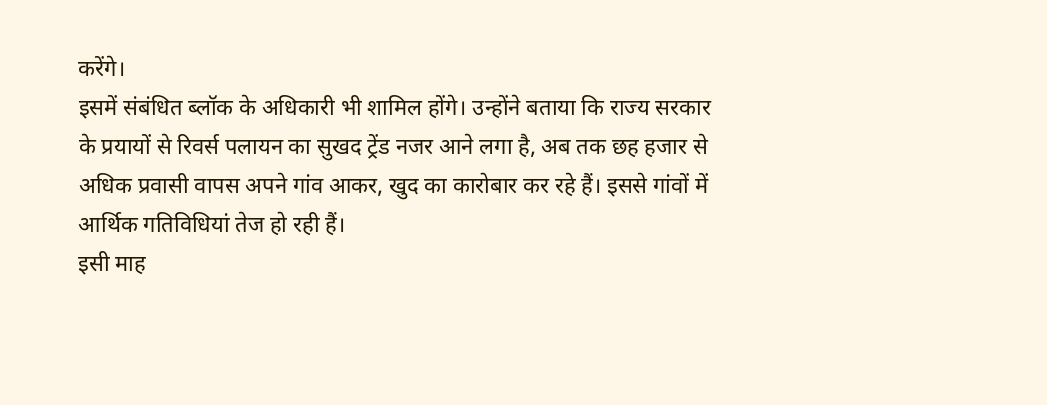करेंगे।
इसमें संबंधित ब्लॉक के अधिकारी भी शामिल होंगे। उन्होंने बताया कि राज्य सरकार के प्रयायों से रिवर्स पलायन का सुखद ट्रेंड नजर आने लगा है, अब तक छह हजार से अधिक प्रवासी वापस अपने गांव आकर, खुद का कारोबार कर रहे हैं। इससे गांवों में आर्थिक गतिविधियां तेज हो रही हैं।
इसी माह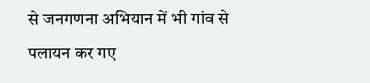से जनगणना अभियान में भी गांव से पलायन कर गए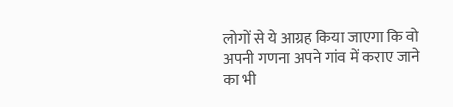लोगों से ये आग्रह किया जाएगा कि वो अपनी गणना अपने गांव में कराए जाने का भी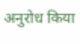अनुरोध किया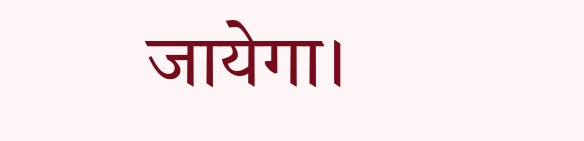जायेगा।